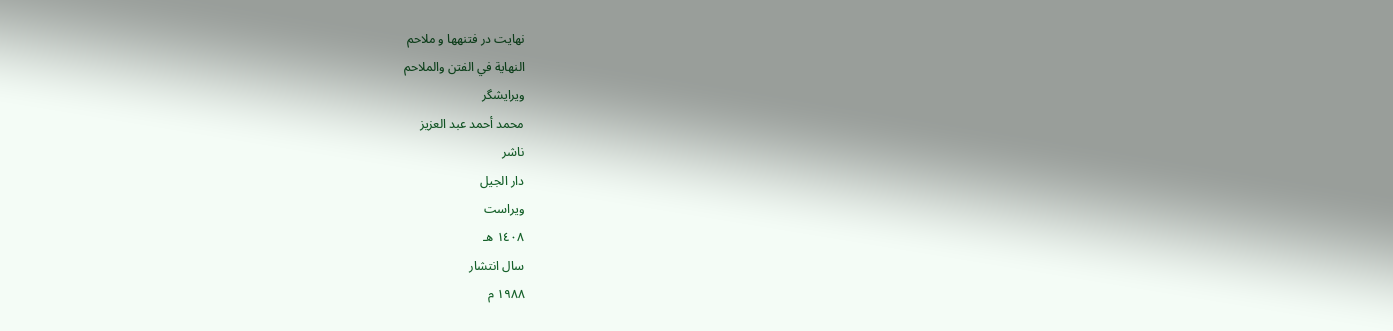نهایت در فتنهها و ملاحم
النهاية في الفتن والملاحم
ویرایشگر
محمد أحمد عبد العزيز
ناشر
دار الجيل
ویراست
١٤٠٨ هـ
سال انتشار
١٩٨٨ م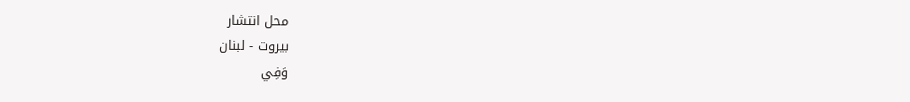محل انتشار
بيروت - لبنان
وَفِي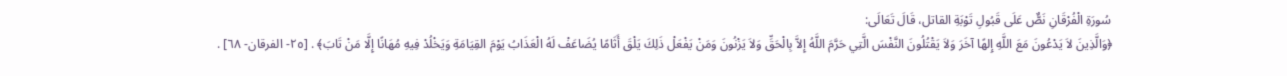سُورَةِ الْفُرْقَانِ نَصٌّ عَلَى قَبُولِ تَوْبَةِ القاتل، قَالَ تَعَالَى:
﴿وَالَّذِينَ لاَ يَدْعُونَ مَعَ اللَّهِ إِلهًا آخَرَ وَلاَ يَقْتُلُونَ النَّفْسَ الَّتِي حَرَّمَ اللَّهُ إِلاَّ بِالْحَقِّ وَلاَ يَزْنُونَ وَمَنْ يَفْعَلْ ذَلِكَ يَلْقَ أَثَامًا يُضَاعَفْ لَهُ الْعَذَابُ يَوْمَ القِيَامَةِ وَيَخْلُدْ فِيهِ مُهَانًا إِلَّا مَنْ تَابَ﴾ . [٢٥- الفرقان- ٦٨] .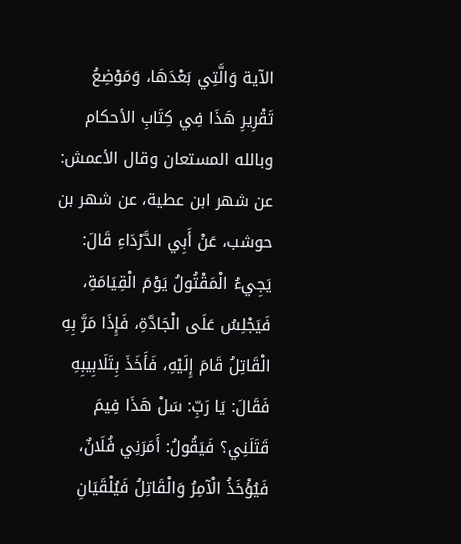الآية وَالَّتِي بَعْدَهَا، وَمَوْضِعُ تَقْرِيرِ هَذَا فِي كِتَابِ الأحكام وبالله المستعان وقال الأعمش: عن شهر ابن عطية، عن شهر بن حوشب، عَنْ أَبِي الدَّرْدَاءِ قَالَ: يَجِيءُ الْمَقْتُولُ يَوْمَ الْقِيَامَةِ، فَيَجْلِسُ عَلَى الْجَادَّةِ، فَإِذَا مَرَّ بِهِ الْقَاتِلُ قَامَ إِلَيْهِ، فَأَخَذَ بِتَلَابِيبِهِ فَقَالَ: يَا رَبِّ: سَلْ هَذَا فِيمَ قَتَلَنِي؟ فَيَقُولُ: أَمَرَنِي فُلَانٌ، فَيُؤْخَذُ الْآمِرُ وَالْقَاتِلُ فَيُلْقَيَانِ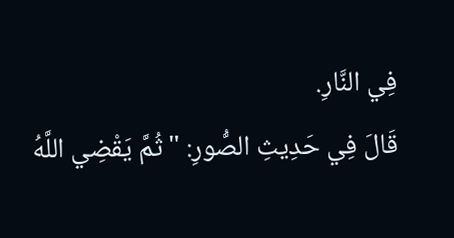فِي النَّارِ.
قَالَ فِي حَدِيثِ الصُّورِ: "ثُمَّ يَقْضِي اللَّهُ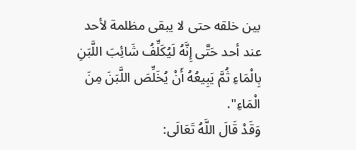بين خلقه حتى لا يبقى مظلمة لأحد عند أحد حَتَّى إِنَّهُ لَيُكَلِّفُ شَائِبَ اللَّبَنِ بِالْمَاءِ ثُمَّ يَبِيعُهُ أَنْ يُخَلِّصَ اللَّبَنَ مِنَ الْمَاءِ".
وَقَدْ قَالَ اللَّهُ تَعَالَى: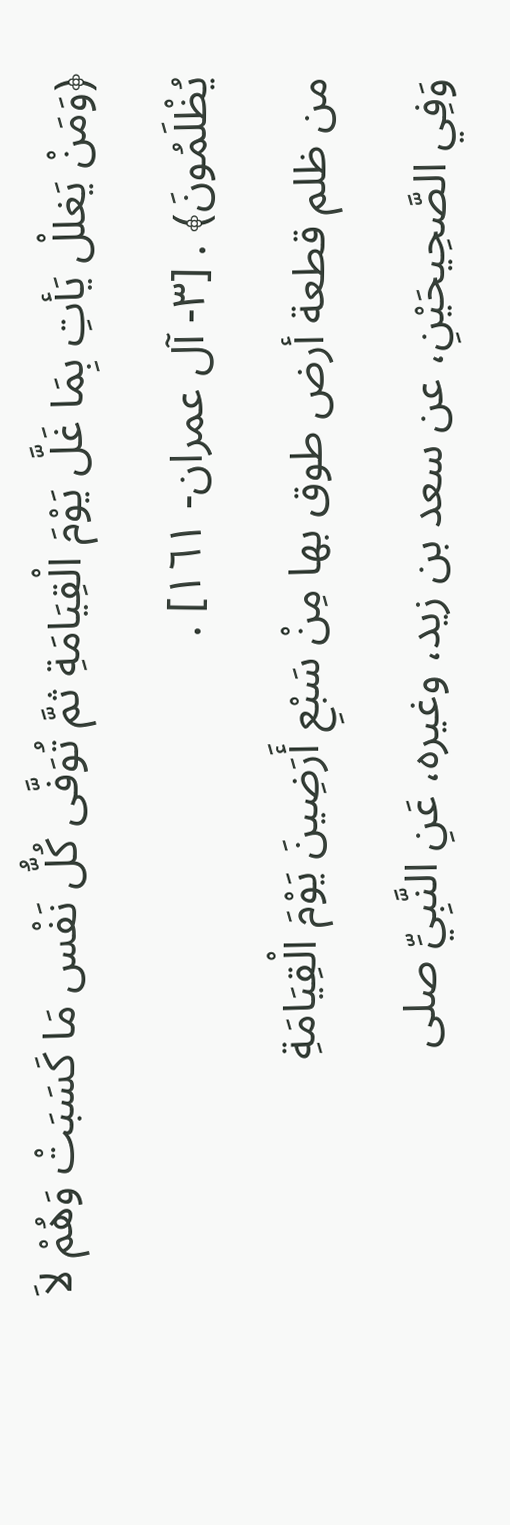﴿وَمَنْ يَغللْ يَأتِ بِمَا غَلَّ يَوْمَ الْقِيَامَةِ ثمَّ تُوَفَّى كُلُّ نَفْس مَا كَسَبَتْ وَهُمْ لاَ يُظْلَمُونَ﴾ . [٣- آل عمران- ١٦١] .
من ظلم قطعة أرض طوق بها مِنْ سَبْعِ أَرَضِينَ يَوْمَ الْقِيَامَةِ
وَفِي الصَّحِيحَيْنِ، عن سعد بن زيد، وغيره، عَنِ النَّبِيِّ صلى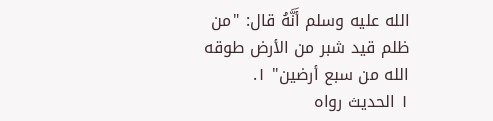الله عليه وسلم أَنَّهُ قال: "من ظلم قيد شبر من الأرض طوقه الله من سبع أرضين" ١.
١ الحديث رواه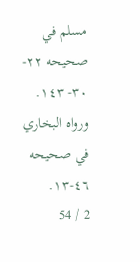مسلم في صحيحه ٢٢- ٣٠- ١٤٣. ورواه البخاري في صحيحه ٤٦-١٣.
2 / 54